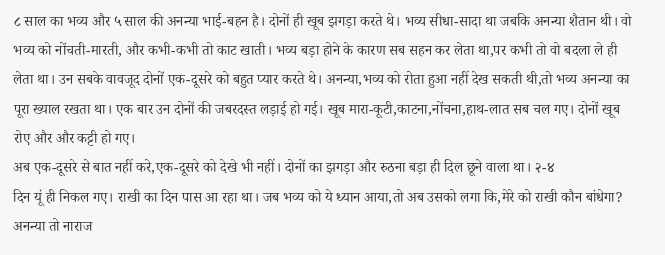८ साल का भव्य और ५ साल की अनन्या भाई-बहन है। दोनों ही खूब झगड़ा करते थे। भव्य सीधा-सादा था जबकि अनन्या शैतान थी। वो भव्य को नोंचती-मारती, और कभी-कभी तो काट खाती। भव्य बड़ा होने के कारण सब सहन कर लेता था,पर कभी तो वो बदला ले ही लेता था। उन सबके वावजूद दोनों एक-दूसरे को बहुत प्यार करते थे। अनन्या,भव्य को रोता हुआ नहीं देख सकती थी,तो भव्य अनन्या का पूरा ख्याल रखता था। एक बार उन दोनों की जबरदस्त लड़ाई हो गई। खूब मारा-कूटी,काटना,नोंचना,हाथ-लात सब चल गए। दोनों खूब रोए और और कट्टी हो गए।
अब एक-दूसरे से बात नहीं करे,एक-दूसरे को देखे भी नहीं। दोनों का झगड़ा और रुठना बड़ा ही दिल छूने वाला था। २-४
दिन यूं ही निकल गए। राखी का दिन पास आ रहा था। जब भव्य को ये ध्यान आया,तो अब उसको लगा कि,मेरे को राखी कौन बांधेगा? अनन्या तो नाराज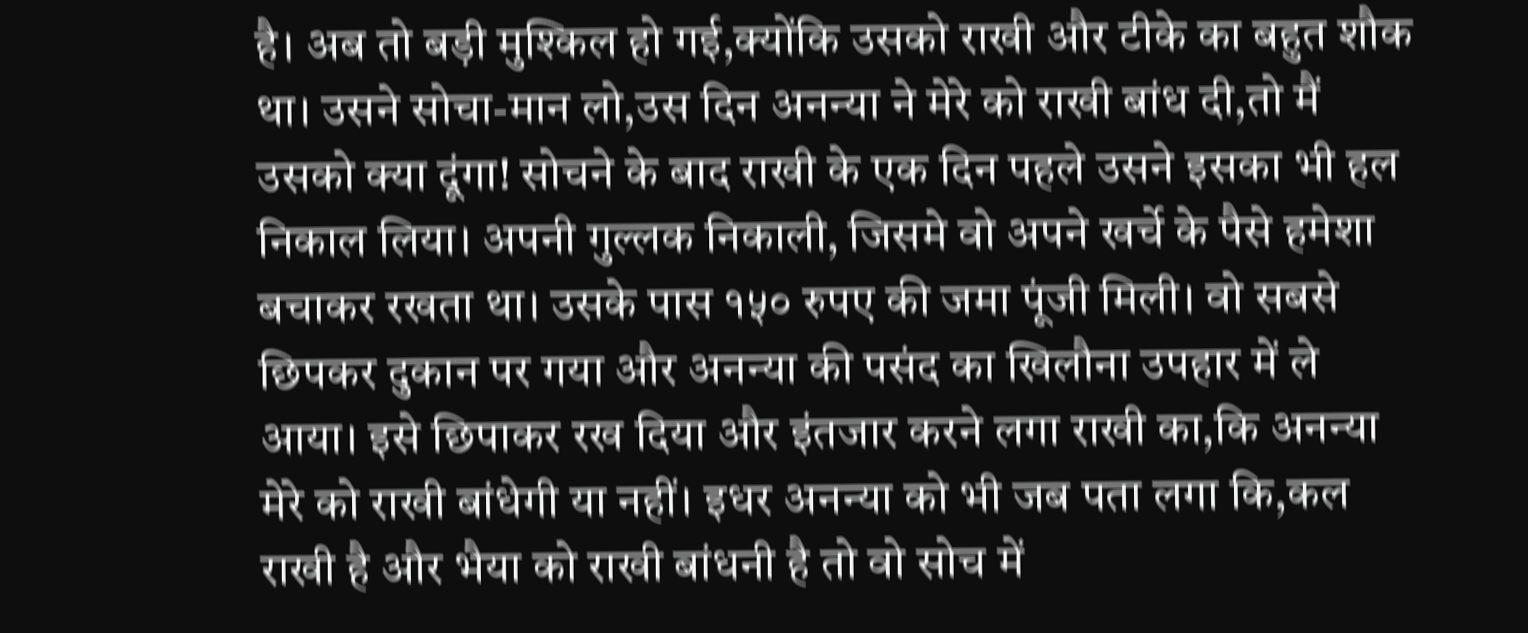है। अब तो बड़ी मुश्किल हो गई,क्योंकि उसको राखी और टीके का बहुत शौक था। उसने सोचा-मान लो,उस दिन अनन्या ने मेरे को राखी बांध दी,तो मैं उसको क्या दूंगा! सोचने के बाद राखी के एक दिन पहले उसने इसका भी हल निकाल लिया। अपनी गुल्लक निकाली, जिसमे वो अपने खर्चे के पैसे हमेशा बचाकर रखता था। उसके पास १५० रुपए की जमा पूंजी मिली। वो सबसे छिपकर दुकान पर गया और अनन्या की पसंद का खिलौना उपहार में ले आया। इसे छिपाकर रख दिया और इंतजार करने लगा राखी का,कि अनन्या मेरे को राखी बांधेगी या नहीं। इधर अनन्या को भी जब पता लगा कि,कल राखी है और भैया को राखी बांधनी है तो वो सोच में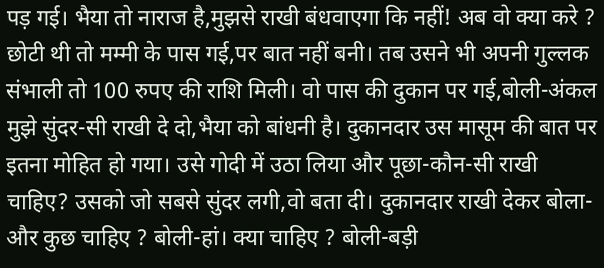पड़ गई। भैया तो नाराज है,मुझसे राखी बंधवाएगा कि नहीं! अब वो क्या करे ? छोटी थी तो मम्मी के पास गई,पर बात नहीं बनी। तब उसने भी अपनी गुल्लक संभाली तो 100 रुपए की राशि मिली। वो पास की दुकान पर गई,बोली-अंकल मुझे सुंदर-सी राखी दे दो,भैया को बांधनी है। दुकानदार उस मासूम की बात पर इतना मोहित हो गया। उसे गोदी में उठा लिया और पूछा-कौन-सी राखी चाहिए? उसको जो सबसे सुंदर लगी,वो बता दी। दुकानदार राखी देकर बोला-और कुछ चाहिए ? बोली-हां। क्या चाहिए ? बोली-बड़ी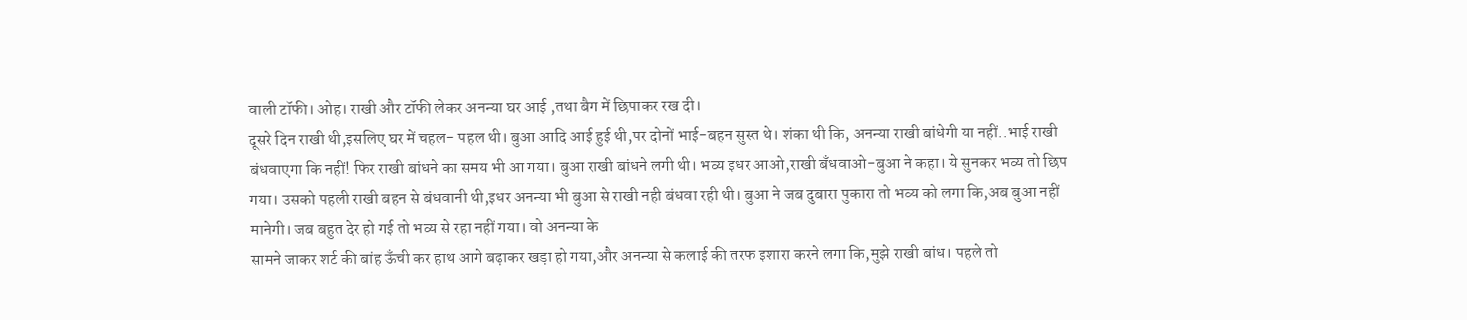वाली टॉफी। ओह। राखी और टॉफी लेकर अनन्या घर आई ,तथा बैग में छिपाकर रख दी।
दूसरे दिन राखी थी,इसलिए घर में चहल- पहल थी। बुआ आदि आई हुई थी,पर दोनों भाई-बहन सुस्त थे। शंका थी कि, अनन्या राखी बांधेगी या नहीं..भाई राखी बंधवाएगा कि नहीं! फिर राखी बांधने का समय भी आ गया। बुआ राखी बांधने लगी थी। भव्य इधर आओ,राखी बँधवाओ-बुआ ने कहा। ये सुनकर भव्य तो छिप गया। उसको पहली राखी बहन से बंधवानी थी,इधर अनन्या भी बुआ से राखी नही बंधवा रही थी। बुआ ने जब दुबारा पुकारा तो भव्य को लगा कि,अब बुआ नहीं मानेगी। जब बहुत देर हो गई तो भव्य से रहा नहीं गया। वो अनन्या के
सामने जाकर शर्ट की बांह ऊँची कर हाथ आगे बढ़ाकर खड़ा हो गया,और अनन्या से कलाई की तरफ इशारा करने लगा कि,मुझे राखी बांध। पहले तो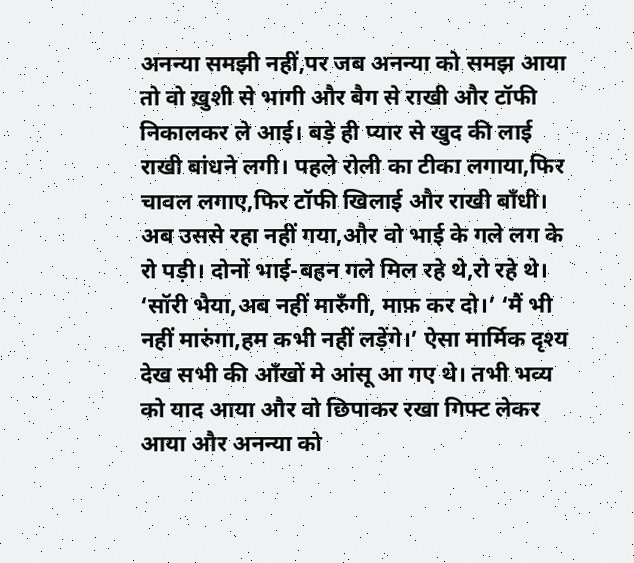अनन्या समझी नहीं,पर जब अनन्या को समझ आया तो वो ख़ुशी से भागी और बैग से राखी और टॉफी निकालकर ले आई। बड़े ही प्यार से खुद की लाई राखी बांधने लगी। पहले रोली का टीका लगाया,फिर चावल लगाए,फिर टॉफी खिलाई और राखी बाँधी। अब उससे रहा नहीं गया,और वो भाई के गले लग के रो पड़ी। दोनों भाई-बहन गले मिल रहे थे,रो रहे थे। ‘सॉरी भैया,अब नहीं मारुँगी, माफ़ कर दो।’ ‘मैं भी नहीं मारुंगा,हम कभी नहीं लड़ेंगे।’ ऐसा मार्मिक दृश्य देख सभी की आँखों मे आंसू आ गए थे। तभी भव्य को याद आया और वो छिपाकर रखा गिफ्ट लेकर आया और अनन्या को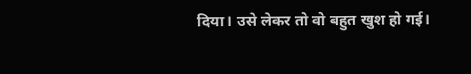दिया। उसे लेकर तो वो बहुत खुश हो गई।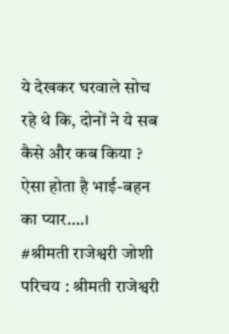ये देखकर घरवाले सोच रहे थे कि, दोनों ने ये सब कैसे और कब किया ?
ऐसा होता है भाई-बहन का प्यार….।
#श्रीमती राजेश्वरी जोशी
परिचय : श्रीमती राजेश्वरी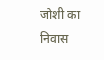जोशी का निवास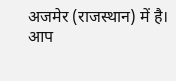अजमेर (राजस्थान) में है। आप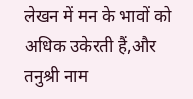लेखन में मन के भावों को अधिक उकेरती हैं,और तनुश्री नाम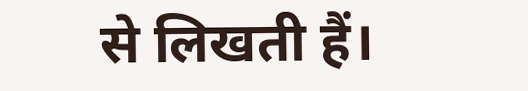से लिखती हैं।